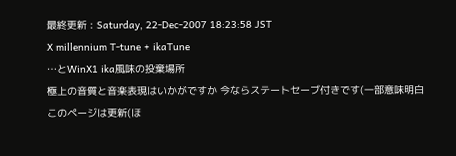最終更新 : Saturday, 22-Dec-2007 18:23:58 JST
X millennium T-tune + ikaTune
…とWinX1 ika風味の投棄場所
極上の音質と音楽表現はいかがですか 今ならステートセーブ付きです(一部意味明白
このページは更新(ほ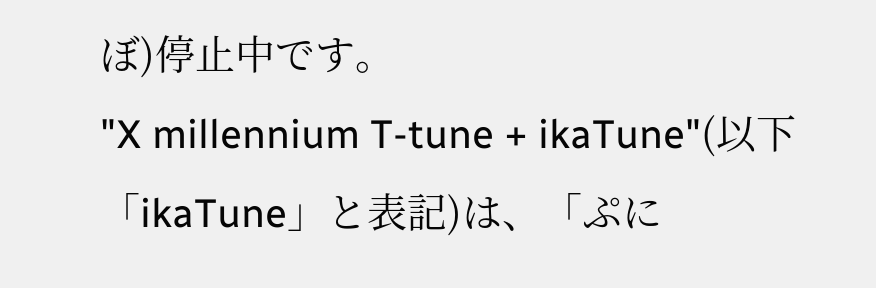ぼ)停止中です。
"X millennium T-tune + ikaTune"(以下「ikaTune」と表記)は、「ぷに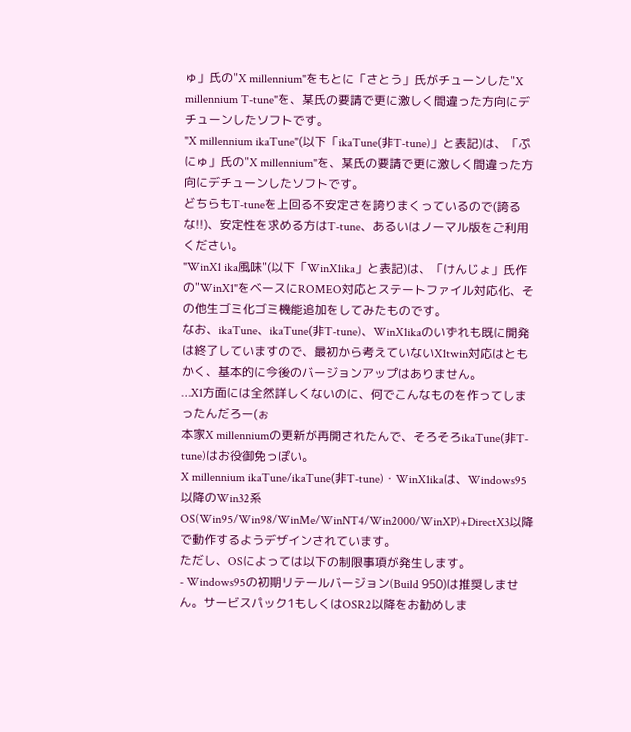ゅ」氏の"X millennium"をもとに「さとう」氏がチューンした"X millennium T-tune"を、某氏の要請で更に激しく間違った方向にデチューンしたソフトです。
"X millennium ikaTune"(以下「ikaTune(非T-tune)」と表記)は、「ぷにゅ」氏の"X millennium"を、某氏の要請で更に激しく間違った方向にデチューンしたソフトです。
どちらもT-tuneを上回る不安定さを誇りまくっているので(誇るな!!)、安定性を求める方はT-tune、あるいはノーマル版をご利用ください。
"WinX1 ika風味"(以下「WinX1ika」と表記)は、「けんじょ」氏作の"WinX1"をベースにROMEO対応とステートファイル対応化、その他生ゴミ化ゴミ機能追加をしてみたものです。
なお、ikaTune、ikaTune(非T-tune)、WinX1ikaのいずれも既に開発は終了していますので、最初から考えていないX1twin対応はともかく、基本的に今後のバージョンアップはありません。
…X1方面には全然詳しくないのに、何でこんなものを作ってしまったんだろー(ぉ
本家X millenniumの更新が再開されたんで、そろそろikaTune(非T-tune)はお役御免っぽい。
X millennium ikaTune/ikaTune(非T-tune)・WinX1ikaは、Windows95以降のWin32系OS(Win95/Win98/WinMe/WinNT4/Win2000/WinXP)+DirectX3以降で動作するようデザインされています。
ただし、OSによっては以下の制限事項が発生します。
- Windows95の初期リテールバージョン(Build 950)は推奨しません。サービスパック1もしくはOSR2以降をお勧めしま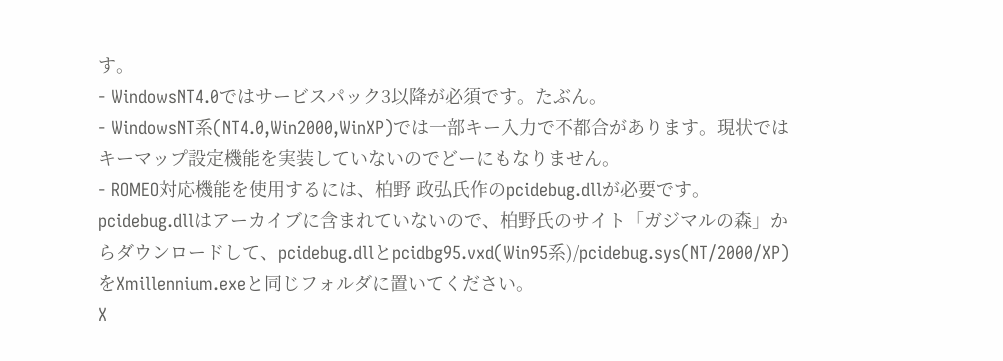す。
- WindowsNT4.0ではサービスパック3以降が必須です。たぶん。
- WindowsNT系(NT4.0,Win2000,WinXP)では一部キー入力で不都合があります。現状ではキーマップ設定機能を実装していないのでどーにもなりません。
- ROMEO対応機能を使用するには、柏野 政弘氏作のpcidebug.dllが必要です。
pcidebug.dllはアーカイブに含まれていないので、柏野氏のサイト「ガジマルの森」からダウンロードして、pcidebug.dllとpcidbg95.vxd(Win95系)/pcidebug.sys(NT/2000/XP)をXmillennium.exeと同じフォルダに置いてください。
X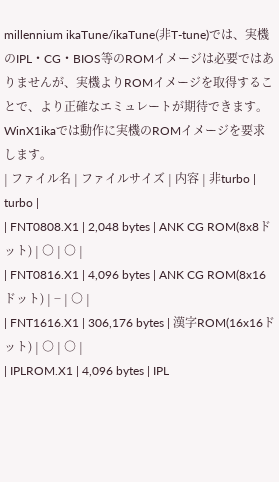millennium ikaTune/ikaTune(非T-tune)では、実機のIPL・CG・BIOS等のROMイメージは必要ではありませんが、実機よりROMイメージを取得することで、より正確なエミュレートが期待できます。
WinX1ikaでは動作に実機のROMイメージを要求します。
| ファイル名 | ファイルサイズ | 内容 | 非turbo | turbo |
| FNT0808.X1 | 2,048 bytes | ANK CG ROM(8x8ドット) | ○ | ○ |
| FNT0816.X1 | 4,096 bytes | ANK CG ROM(8x16ドット) | − | ○ |
| FNT1616.X1 | 306,176 bytes | 漢字ROM(16x16ドット) | ○ | ○ |
| IPLROM.X1 | 4,096 bytes | IPL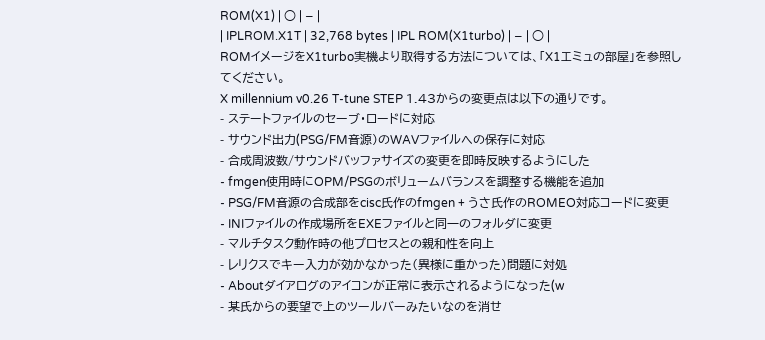ROM(X1) | ○ | − |
| IPLROM.X1T | 32,768 bytes | IPL ROM(X1turbo) | − | ○ |
ROMイメージをX1turbo実機より取得する方法については、「X1エミュの部屋」を参照してください。
X millennium v0.26 T-tune STEP 1.43からの変更点は以下の通りです。
- ステートファイルのセーブ・ロードに対応
- サウンド出力(PSG/FM音源)のWAVファイルへの保存に対応
- 合成周波数/サウンドバッファサイズの変更を即時反映するようにした
- fmgen使用時にOPM/PSGのボリュームバランスを調整する機能を追加
- PSG/FM音源の合成部をcisc氏作のfmgen + うさ氏作のROMEO対応コードに変更
- INIファイルの作成場所をEXEファイルと同一のフォルダに変更
- マルチタスク動作時の他プロセスとの親和性を向上
- レリクスでキー入力が効かなかった(異様に重かった)問題に対処
- Aboutダイアログのアイコンが正常に表示されるようになった(w
- 某氏からの要望で上のツールバーみたいなのを消せ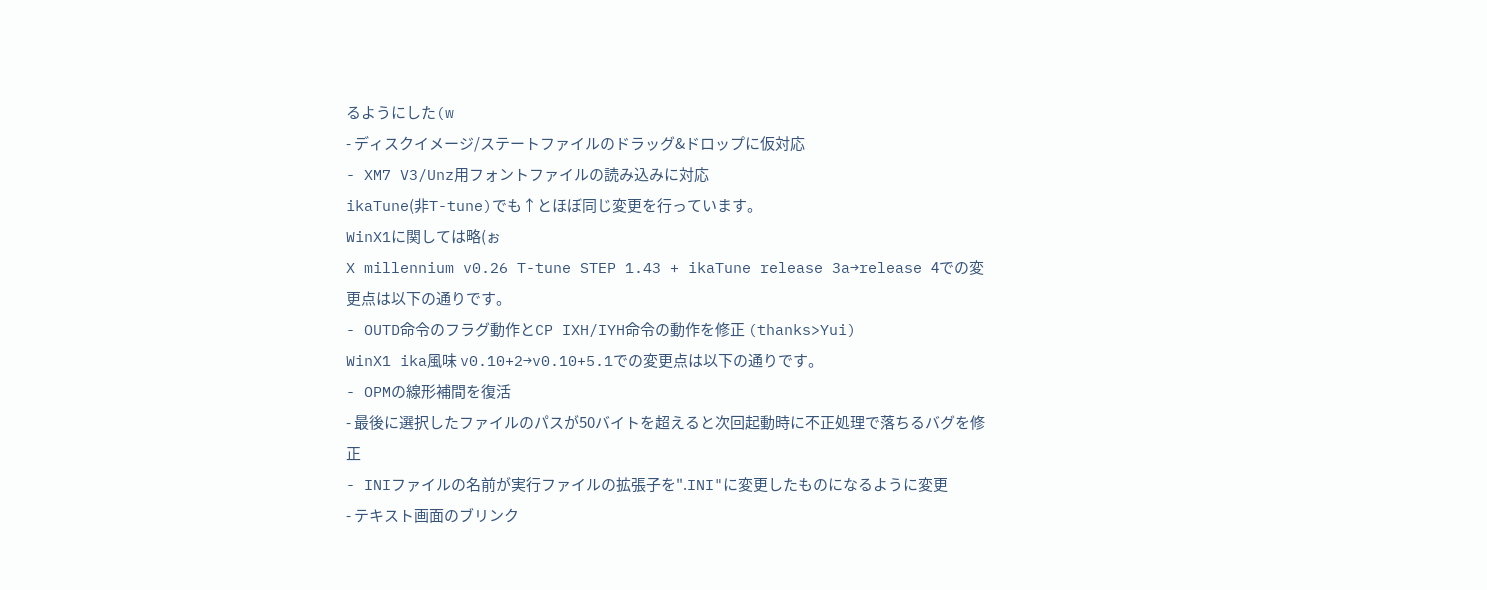るようにした(w
- ディスクイメージ/ステートファイルのドラッグ&ドロップに仮対応
- XM7 V3/Unz用フォントファイルの読み込みに対応
ikaTune(非T-tune)でも↑とほぼ同じ変更を行っています。
WinX1に関しては略(ぉ
X millennium v0.26 T-tune STEP 1.43 + ikaTune release 3a→release 4での変更点は以下の通りです。
- OUTD命令のフラグ動作とCP IXH/IYH命令の動作を修正 (thanks>Yui)
WinX1 ika風味 v0.10+2→v0.10+5.1での変更点は以下の通りです。
- OPMの線形補間を復活
- 最後に選択したファイルのパスが50バイトを超えると次回起動時に不正処理で落ちるバグを修正
- INIファイルの名前が実行ファイルの拡張子を".INI"に変更したものになるように変更
- テキスト画面のブリンク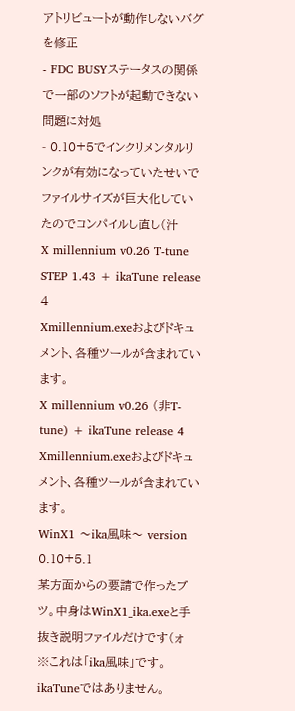アトリビュートが動作しないバグを修正
- FDC BUSYステータスの関係で一部のソフトが起動できない問題に対処
- 0.10+5でインクリメンタルリンクが有効になっていたせいでファイルサイズが巨大化していたのでコンパイルし直し(汁
X millennium v0.26 T-tune STEP 1.43 + ikaTune release 4
Xmillennium.exeおよびドキュメント、各種ツールが含まれています。
X millennium v0.26 (非T-tune) + ikaTune release 4
Xmillennium.exeおよびドキュメント、各種ツールが含まれています。
WinX1 〜ika風味〜 version 0.10+5.1
某方面からの要請で作ったブツ。中身はWinX1_ika.exeと手抜き説明ファイルだけです(ォ
※これは「ika風味」です。ikaTuneではありません。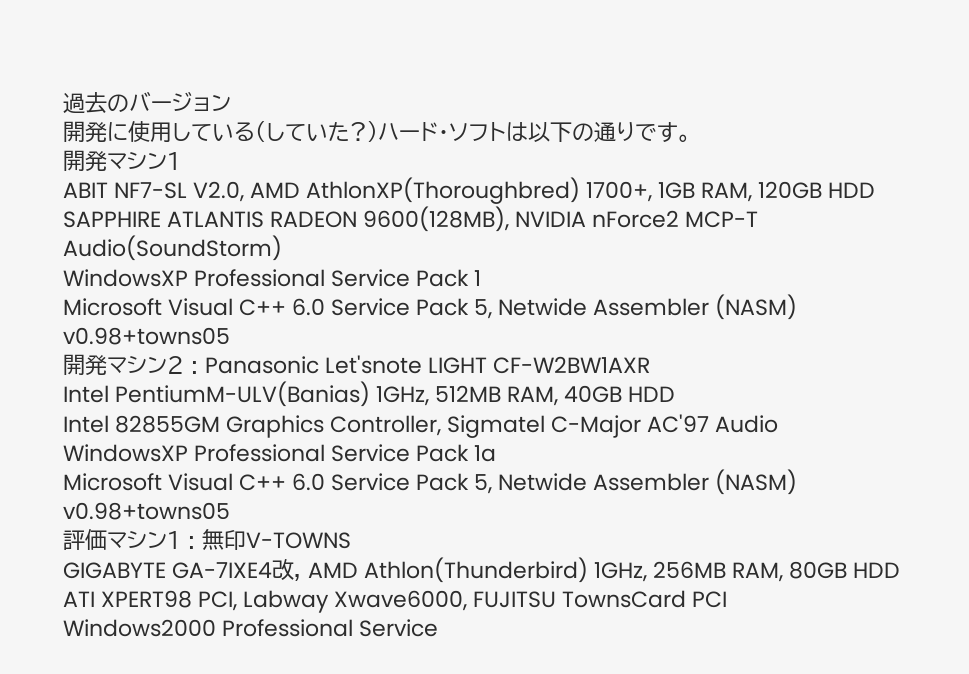過去のバージョン
開発に使用している(していた?)ハード・ソフトは以下の通りです。
開発マシン1
ABIT NF7-SL V2.0, AMD AthlonXP(Thoroughbred) 1700+, 1GB RAM, 120GB HDD
SAPPHIRE ATLANTIS RADEON 9600(128MB), NVIDIA nForce2 MCP-T Audio(SoundStorm)
WindowsXP Professional Service Pack 1
Microsoft Visual C++ 6.0 Service Pack 5, Netwide Assembler (NASM) v0.98+towns05
開発マシン2 : Panasonic Let'snote LIGHT CF-W2BW1AXR
Intel PentiumM-ULV(Banias) 1GHz, 512MB RAM, 40GB HDD
Intel 82855GM Graphics Controller, Sigmatel C-Major AC'97 Audio
WindowsXP Professional Service Pack 1a
Microsoft Visual C++ 6.0 Service Pack 5, Netwide Assembler (NASM) v0.98+towns05
評価マシン1 : 無印V-TOWNS
GIGABYTE GA-7IXE4改, AMD Athlon(Thunderbird) 1GHz, 256MB RAM, 80GB HDD
ATI XPERT98 PCI, Labway Xwave6000, FUJITSU TownsCard PCI
Windows2000 Professional Service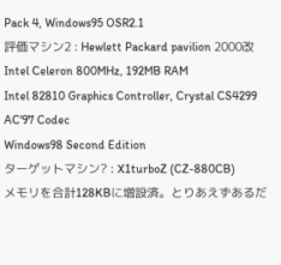Pack 4, Windows95 OSR2.1
評価マシン2 : Hewlett Packard pavilion 2000改
Intel Celeron 800MHz, 192MB RAM
Intel 82810 Graphics Controller, Crystal CS4299 AC'97 Codec
Windows98 Second Edition
ターゲットマシン? : X1turboZ (CZ-880CB)
メモリを合計128KBに増設済。とりあえずあるだ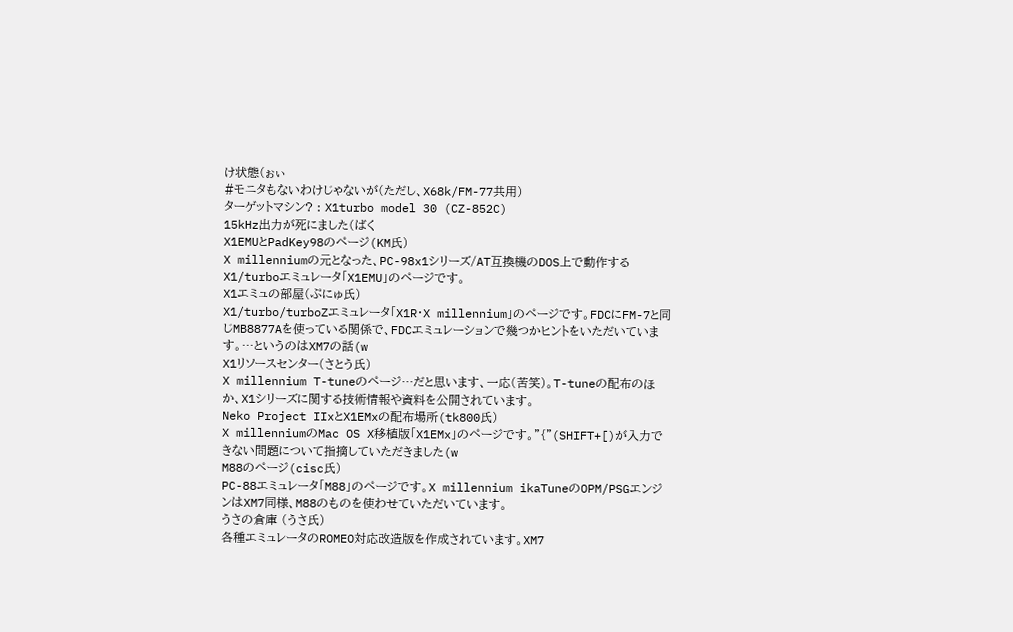け状態(ぉぃ
#モニタもないわけじゃないが(ただし、X68k/FM-77共用)
ターゲットマシン? : X1turbo model 30 (CZ-852C)
15kHz出力が死にました(ばく
X1EMUとPadKey98のページ(KM氏)
X millenniumの元となった、PC-98x1シリーズ/AT互換機のDOS上で動作するX1/turboエミュレータ「X1EMU」のページです。
X1エミュの部屋(ぷにゅ氏)
X1/turbo/turboZエミュレータ「X1R・X millennium」のページです。FDCにFM-7と同じMB8877Aを使っている関係で、FDCエミュレーションで幾つかヒントをいただいています。…というのはXM7の話(w
X1リソースセンター(さとう氏)
X millennium T-tuneのページ…だと思います、一応(苦笑)。T-tuneの配布のほか、X1シリーズに関する技術情報や資料を公開されています。
Neko Project IIxとX1EMxの配布場所(tk800氏)
X millenniumのMac OS X移植版「X1EMx」のページです。"{"(SHIFT+[)が入力できない問題について指摘していただきました(w
M88のページ(cisc氏)
PC-88エミュレータ「M88」のページです。X millennium ikaTuneのOPM/PSGエンジンはXM7同様、M88のものを使わせていただいています。
うさの倉庫 (うさ氏)
各種エミュレータのROMEO対応改造版を作成されています。XM7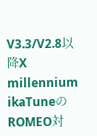V3.3/V2.8以降X millennium ikaTuneのROMEO対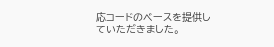応コードのベースを提供していただきました。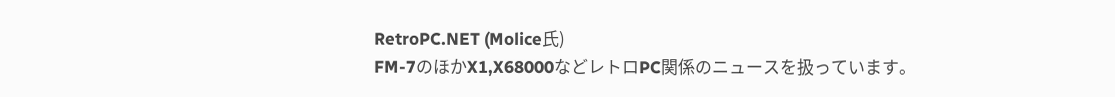RetroPC.NET (Molice氏)
FM-7のほかX1,X68000などレトロPC関係のニュースを扱っています。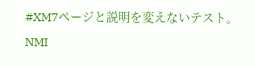#XM7ページと説明を変えないテスト。
NMI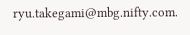ryu.takegami@mbg.nifty.com.